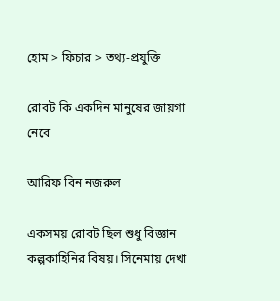হোম > ফিচার > তথ্য-প্রযুক্তি

রোবট কি একদিন মানুষের জায়গা নেবে

আরিফ বিন নজরুল

একসময় রোবট ছিল শুধু বিজ্ঞান কল্পকাহিনির বিষয়। সিনেমায় দেখা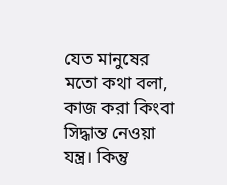যেত মানুষের মতো কথা বলা, কাজ করা কিংবা সিদ্ধান্ত নেওয়া যন্ত্র। কিন্তু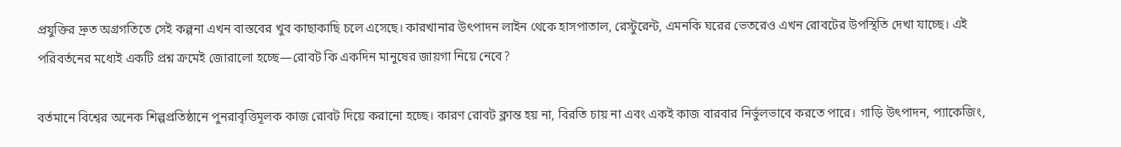প্রযুক্তির দ্রুত অগ্রগতিতে সেই কল্পনা এখন বাস্তবের খুব কাছাকাছি চলে এসেছে। কারখানার উৎপাদন লাইন থেকে হাসপাতাল, রেস্টুরেন্ট, এমনকি ঘরের ভেতরেও এখন রোবটের উপস্থিতি দেখা যাচ্ছে। এই পরিবর্তনের মধ্যেই একটি প্রশ্ন ক্রমেই জোরালো হচ্ছে—রোবট কি একদিন মানুষের জায়গা নিয়ে নেবে?

বর্তমানে বিশ্বের অনেক শিল্পপ্রতিষ্ঠানে পুনরাবৃত্তিমূলক কাজ রোবট দিয়ে করানো হচ্ছে। কারণ রোবট ক্লান্ত হয় না, বিরতি চায় না এবং একই কাজ বারবার নির্ভুলভাবে করতে পারে। গাড়ি উৎপাদন, প্যাকেজিং,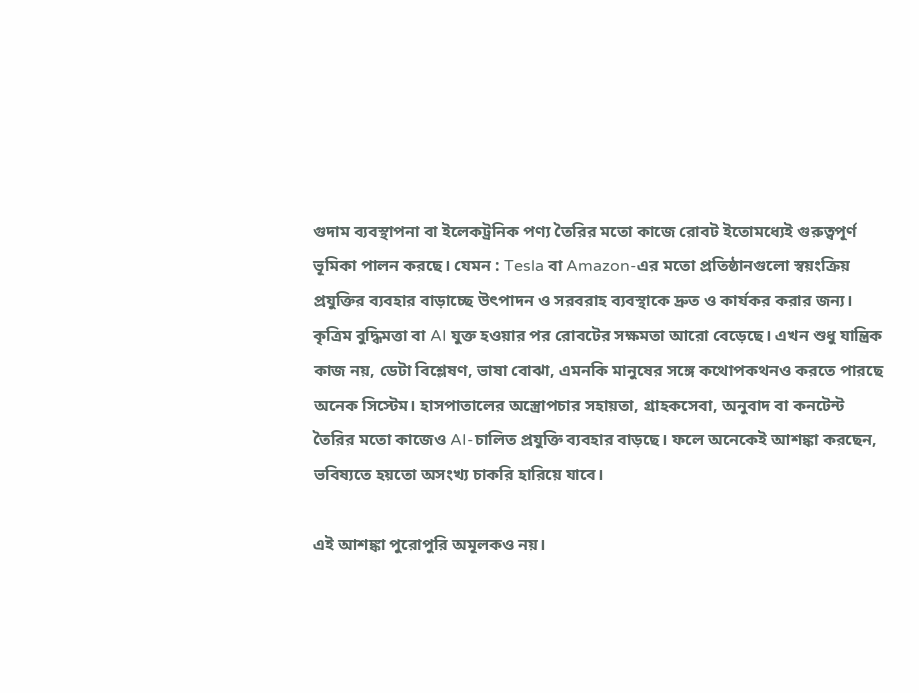গুদাম ব্যবস্থাপনা বা ইলেকট্রনিক পণ্য তৈরির মতো কাজে রোবট ইতোমধ্যেই গুরুত্বপূর্ণ ভূমিকা পালন করছে। যেমন : Tesla বা Amazon-এর মতো প্রতিষ্ঠানগুলো স্বয়ংক্রিয় প্রযুক্তির ব্যবহার বাড়াচ্ছে উৎপাদন ও সরবরাহ ব্যবস্থাকে দ্রুত ও কার্যকর করার জন্য। কৃত্রিম বুদ্ধিমত্তা বা AI যুক্ত হওয়ার পর রোবটের সক্ষমতা আরো বেড়েছে। এখন শুধু যান্ত্রিক কাজ নয়, ডেটা বিশ্লেষণ, ভাষা বোঝা, এমনকি মানুষের সঙ্গে কথোপকথনও করতে পারছে অনেক সিস্টেম। হাসপাতালের অস্ত্রোপচার সহায়তা, গ্রাহকসেবা, অনুবাদ বা কনটেন্ট তৈরির মতো কাজেও AI-চালিত প্রযুক্তি ব্যবহার বাড়ছে। ফলে অনেকেই আশঙ্কা করছেন, ভবিষ্যতে হয়তো অসংখ্য চাকরি হারিয়ে যাবে।

এই আশঙ্কা পুরোপুরি অমূলকও নয়।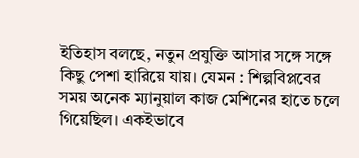ইতিহাস বলছে, নতুন প্রযুক্তি আসার সঙ্গে সঙ্গে কিছু পেশা হারিয়ে যায়। যেমন : শিল্পবিপ্লবের সময় অনেক ম্যানুয়াল কাজ মেশিনের হাতে চলে গিয়েছিল। একইভাবে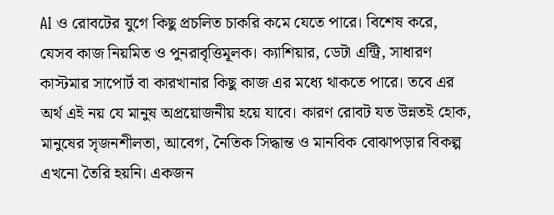AI ও রোবটের যুগে কিছু প্রচলিত চাকরি কমে যেতে পারে। বিশেষ করে, যেসব কাজ নিয়মিত ও পুনরাবৃত্তিমূলক। ক্যাশিয়ার, ডেটা এন্ট্রি, সাধারণ কাস্টমার সাপোর্ট বা কারখানার কিছু কাজ এর মধ্যে থাকতে পারে। তবে এর অর্থ এই নয় যে মানুষ অপ্রয়োজনীয় হয়ে যাবে। কারণ রোবট যত উন্নতই হোক, মানুষের সৃজনশীলতা, আবেগ, নৈতিক সিদ্ধান্ত ও মানবিক বোঝাপড়ার বিকল্প এখনো তৈরি হয়নি। একজন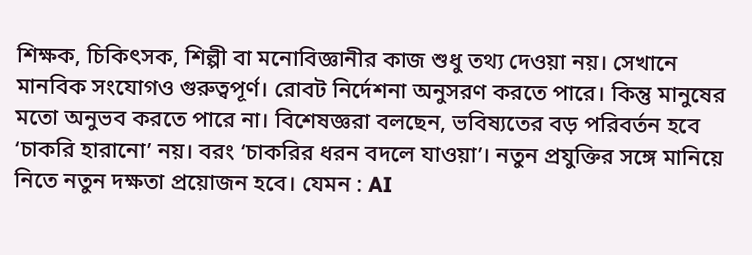শিক্ষক, চিকিৎসক, শিল্পী বা মনোবিজ্ঞানীর কাজ শুধু তথ্য দেওয়া নয়। সেখানে মানবিক সংযোগও গুরুত্বপূর্ণ। রোবট নির্দেশনা অনুসরণ করতে পারে। কিন্তু মানুষের মতো অনুভব করতে পারে না। বিশেষজ্ঞরা বলছেন, ভবিষ্যতের বড় পরিবর্তন হবে ‘চাকরি হারানো’ নয়। বরং ‘চাকরির ধরন বদলে যাওয়া’। নতুন প্রযুক্তির সঙ্গে মানিয়ে নিতে নতুন দক্ষতা প্রয়োজন হবে। যেমন : AI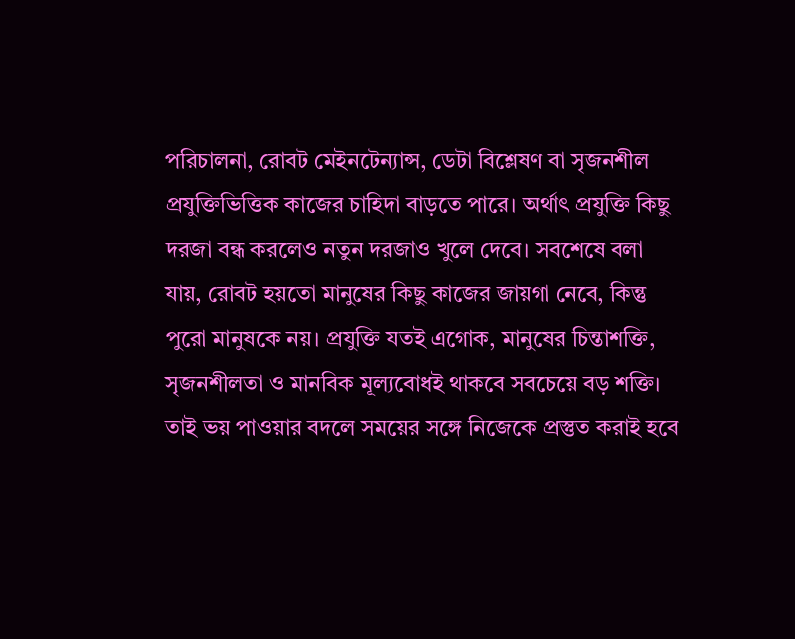পরিচালনা, রোবট মেইনটেন্যান্স, ডেটা বিশ্লেষণ বা সৃজনশীল প্রযুক্তিভিত্তিক কাজের চাহিদা বাড়তে পারে। অর্থাৎ প্রযুক্তি কিছু দরজা বন্ধ করলেও নতুন দরজাও খুলে দেবে। সবশেষে বলা যায়, রোবট হয়তো মানুষের কিছু কাজের জায়গা নেবে, কিন্তু পুরো মানুষকে নয়। প্রযুক্তি যতই এগোক, মানুষের চিন্তাশক্তি, সৃজনশীলতা ও মানবিক মূল্যবোধই থাকবে সবচেয়ে বড় শক্তি। তাই ভয় পাওয়ার বদলে সময়ের সঙ্গে নিজেকে প্রস্তুত করাই হবে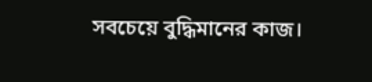সবচেয়ে বুদ্ধিমানের কাজ।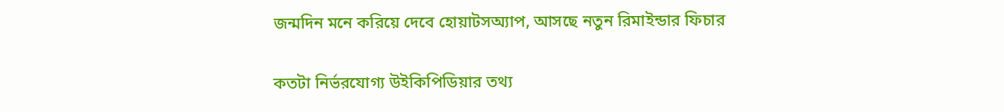জন্মদিন মনে করিয়ে দেবে হোয়াটসঅ্যাপ, আসছে নতুন রিমাইন্ডার ফিচার

কতটা নির্ভরযোগ্য উইকিপিডিয়ার তথ্য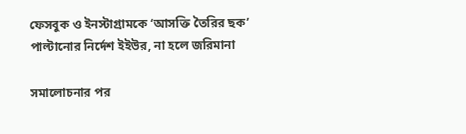ফেসবুক ও ইনস্টাগ্রামকে ‘আসক্তি তৈরির ছক’ পাল্টানোর নির্দেশ ইইউর, না হলে জরিমানা

সমালোচনার পর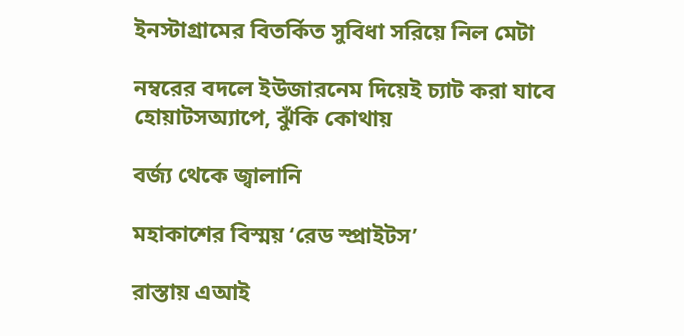ইনস্টাগ্রামের বিতর্কিত সুবিধা সরিয়ে নিল মেটা

নম্বরের বদলে ইউজারনেম দিয়েই চ্যাট করা যাবে হোয়াটসঅ্যাপে, ঝুঁকি কোথায়

বর্জ্য থেকে জ্বালানি

মহাকাশের বিস্ময় ‘রেড স্প্রাইটস’

রাস্তায় এআই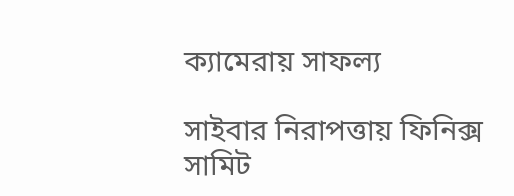ক্যামেরায় সাফল্য

সাইবার নিরাপত্তায় ফিনিক্স সামিট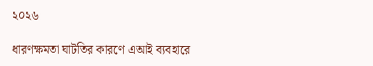২০২৬

ধারণক্ষমতা ঘাটতির কারণে এআই ব্যবহারে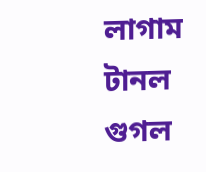লাগাম টানল গুগল